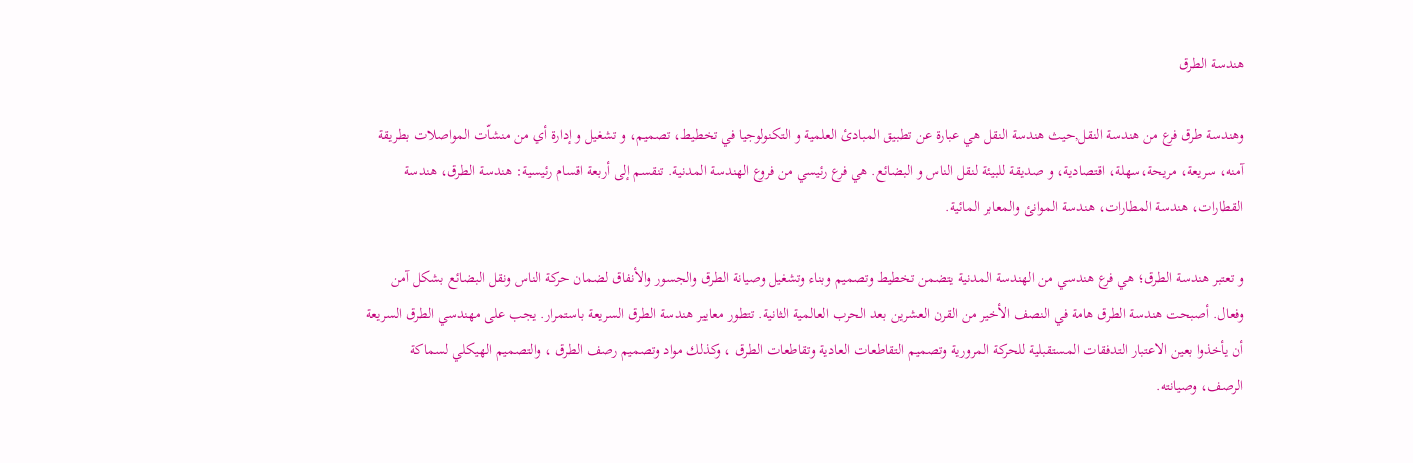هندسة الطرق

وهندسة طرق فرع من هندسة النقل,حيث هندسة النقل هي عبارة عن تطبيق المبادئ العلمية و التكنولوجيا في تخطيط، تصميم، و تشغيل و إدارة أي من منشاّت المواصلات بطريقة آمنه، سريعة، مريحة،سهلة، اقتصادية، و صديقة للبيئة لنقل الناس و البضائع. هي فرع رئيسي من فروع الهندسة المدنية. تنقسم إلى أربعة اقسام رئيسية: هندسة الطرق، هندسة القطارات، هندسة المطارات، هندسة الموانئ والمعابر المائية.

و تعتبر هندسة الطرق؛ هي فرع هندسي من الهندسة المدنية يتضمن تخطيط وتصميم وبناء وتشغيل وصيانة الطرق والجسور والأنفاق لضمان حركة الناس ونقل البضائع بشكل آمن وفعال. أصبحت هندسة الطرق هامة في النصف الأخير من القرن العشرين بعد الحرب العالمية الثانية. تتطور معايير هندسة الطرق السريعة باستمرار. يجب على مهندسي الطرق السريعة أن يأخذوا بعين الاعتبار التدفقات المستقبلية للحركة المرورية وتصميم التقاطعات العادية وتقاطعات الطرق ، وكذلك مواد وتصميم رصف الطرق ، والتصميم الهيكلي لسماكة الرصف، وصيانته.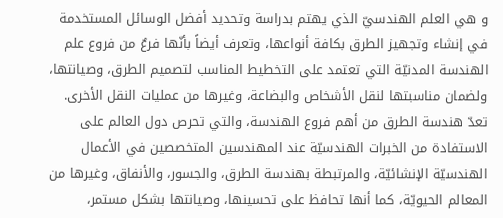و هي العلم الهندسيّ الذي يهتم بدراسة وتحديد أفضل الوسائل المستخدمة في إنشاء وتجهيز الطرق بكافة أنواعها، وتعرف أيضاً بأنّها فرعٌ من فروع علم الهندسة المدنيّة التي تعتمد على التخطيط المناسب لتصميم الطرق، وصيانتها، ولضمان مناسبتها لنقل الأشخاص والبضاعة، وغيرها من عمليات النقل الأخرى. تعدّ هندسة الطرق من أهم فروع الهندسة، والتي تحرص دول العالم على الاستفادة من الخبرات الهندسيّة عند المهندسين المتخصصين في الأعمال الهندسيّة الإنشائيّة، والمرتبطة بهندسة الطرق، والجسور، والأنفاق، وغيرها من المعالم الحيويّة، كما أنها تحافظ على تحسينها، وصيانتها بشكل مستمر،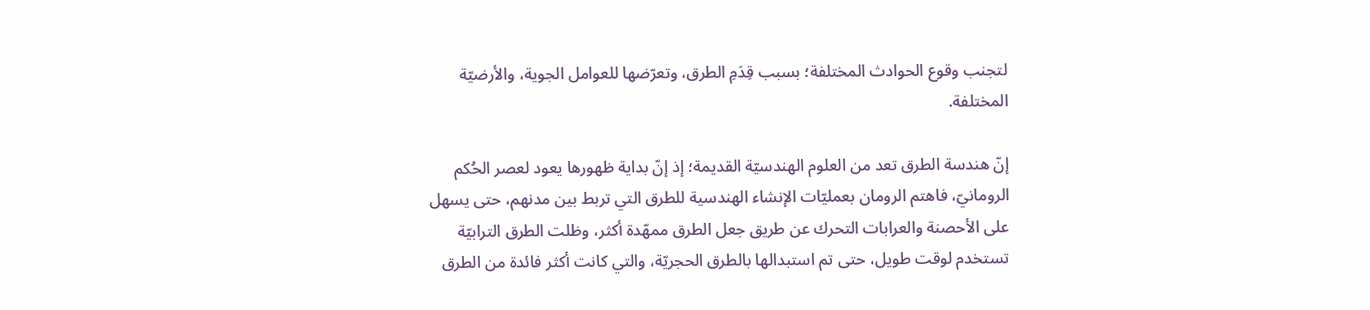لتجنب وقوع الحوادث المختلفة؛ بسبب قِدَمِ الطرق، وتعرّضها للعوامل الجوية، والأرضيّة المختلفة.

إنّ هندسة الطرق تعد من العلوم الهندسيّة القديمة؛ إذ إنّ بداية ظهورها يعود لعصر الحُكم الرومانيّ، فاهتم الرومان بعمليّات الإنشاء الهندسية للطرق التي تربط بين مدنهم، حتى يسهل على الأحصنة والعرابات التحرك عن طريق جعل الطرق ممهّدة أكثر، وظلت الطرق الترابيّة تستخدم لوقت طويل، حتى تم استبدالها بالطرق الحجريّة، والتي كانت أكثر فائدة من الطرق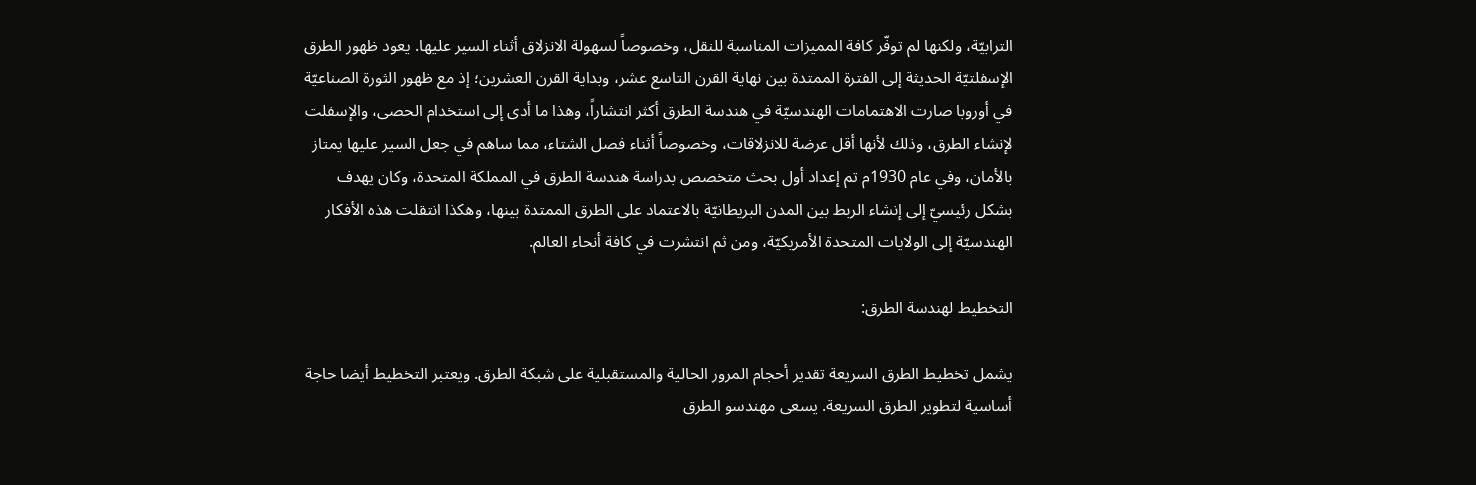الترابيّة، ولكنها لم توفّر كافة المميزات المناسبة للنقل، وخصوصاً لسهولة الانزلاق أثناء السير عليها. يعود ظهور الطرق الإسفلتيّة الحديثة إلى الفترة الممتدة بين نهاية القرن التاسع عشر، وبداية القرن العشرين؛ إذ مع ظهور الثورة الصناعيّة في أوروبا صارت الاهتمامات الهندسيّة في هندسة الطرق أكثر انتشاراً، وهذا ما أدى إلى استخدام الحصى، والإسفلت لإنشاء الطرق، وذلك لأنها أقل عرضة للانزلاقات، وخصوصاً أثناء فصل الشتاء، مما ساهم في جعل السير عليها يمتاز بالأمان، وفي عام 1930م تم إعداد أول بحث متخصص بدراسة هندسة الطرق في المملكة المتحدة، وكان يهدف بشكل رئيسيّ إلى إنشاء الربط بين المدن البريطانيّة بالاعتماد على الطرق الممتدة بينها، وهكذا انتقلت هذه الأفكار الهندسيّة إلى الولايات المتحدة الأمريكيّة، ومن ثم انتشرت في كافة أنحاء العالم.

التخطيط لهندسة الطرق:

يشمل تخطيط الطرق السريعة تقدير أحجام المرور الحالية والمستقبلية على شبكة الطرق. ويعتبر التخطيط أيضا حاجة أساسية لتطوير الطرق السريعة. يسعى مهندسو الطرق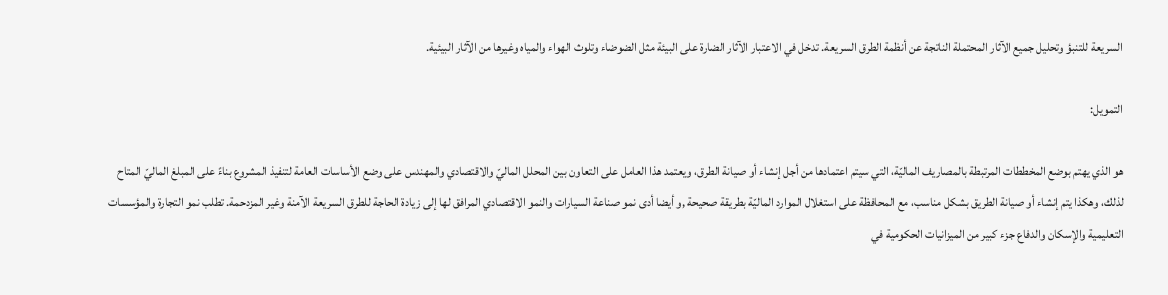السريعة للتنبؤ وتحليل جميع الآثار المحتملة الناتجة عن أنظمة الطرق السريعة. تدخل في الاعتبار الآثار الضارة على البيئة مثل الضوضاء وتلوث الهواء والمياه وغيرها من الآثار البيئية.

التمويل:

هو الذي يهتم بوضع المخططات المرتبطة بالمصاريف الماليّة، التي سيتم اعتمادها من أجل إنشاء أو صيانة الطرق، ويعتمد هذا العامل على التعاون بين المحلل الماليّ والاقتصادي والمهندس على وضع الأساسات العامة لتنفيذ المشروع بناءً على المبلغ الماليّ المتاح لذلك، وهكذا يتم إنشاء أو صيانة الطريق بشكل مناسب، مع المحافظة على استغلال الموارد الماليّة بطريقة صحيحة ,و أيضا أدى نمو صناعة السيارات والنمو الاقتصادي المرافق لها إلى زيادة الحاجة للطرق السريعة الآمنة وغير المزدحمة. تطلب نمو التجارة والمؤسسات التعليمية والإسكان والدفاع جزء كبير من الميزانيات الحكومية في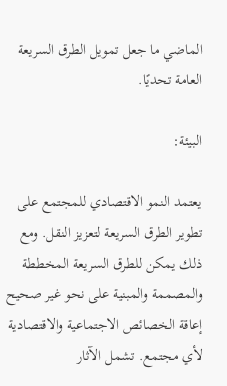الماضي ما جعل تمويل الطرق السريعة العامة تحديًا.

البيئة:

يعتمد النمو الاقتصادي للمجتمع على تطوير الطرق السريعة لتعزيز النقل. ومع ذلك يمكن للطرق السريعة المخططة والمصممة والمبنية على نحو غير صحيح إعاقة الخصائص الاجتماعية والاقتصادية لأي مجتمع. تشمل الآثار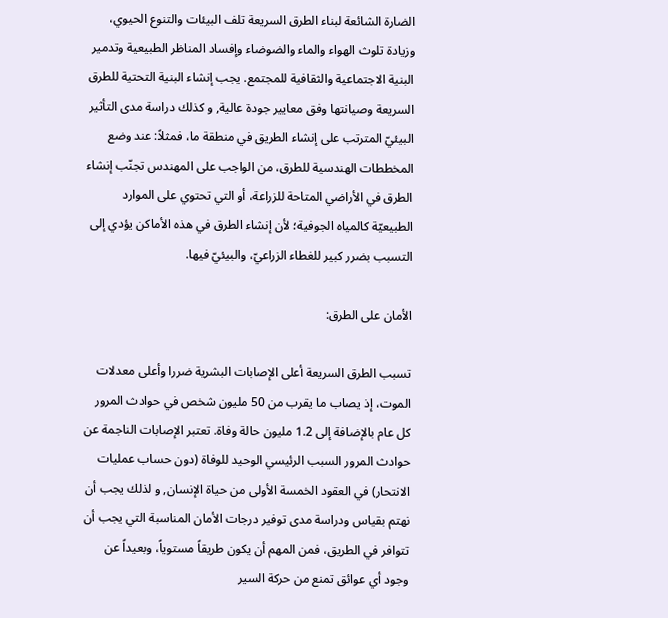الضارة الشائعة لبناء الطرق السريعة تلف البيئات والتنوع الحيوي، وزيادة تلوث الهواء والماء والضوضاء وإفساد المناظر الطبيعية وتدمير البنية الاجتماعية والثقافية للمجتمع. يجب إنشاء البنية التحتية للطرق السريعة وصيانتها وفق معايير جودة عالية, و كذلك دراسة مدى التأثير البيئيّ المترتب على إنشاء الطريق في منطقة ما، فمثلاً: عند وضع المخططات الهندسية للطرق، من الواجب على المهندس تجنّب إنشاء الطرق في الأراضي المتاحة للزراعة، أو التي تحتوي على الموارد الطبيعيّة كالمياه الجوفية؛ لأن إنشاء الطرق في هذه الأماكن يؤدي إلى التسبب بضرر كبير للغطاء الزراعيّ، والبيئيّ فيها.

الأمان على الطرق:

تسبب الطرق السريعة أعلى الإصابات البشرية ضررا وأعلى معدلات الموت، إذ يصاب ما يقرب من 50 مليون شخص في حوادث المرور كل عام بالإضافة إلى 1.2 مليون حالة وفاة. تعتبر الإصابات الناجمة عن حوادث المرور السبب الرئيسي الوحيد للوفاة (دون حساب عمليات الانتحار) في العقود الخمسة الأولى من حياة الإنسان, و لذلك يجب أن نهتم بقياس ودراسة مدى توفير درجات الأمان المناسبة التي يجب أن تتوافر في الطريق، فمن المهم أن يكون طريقاً مستوياً، وبعيداً عن وجود أي عوائق تمنع من حركة السير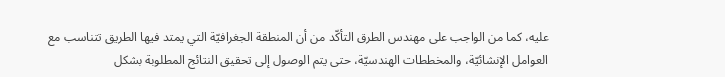عليه، كما من الواجب على مهندس الطرق التأكّد من أن المنطقة الجغرافيّة التي يمتد فيها الطريق تتناسب مع العوامل الإنشائيّة، والمخططات الهندسيّة، حتى يتم الوصول إلى تحقيق النتائج المطلوبة بشكل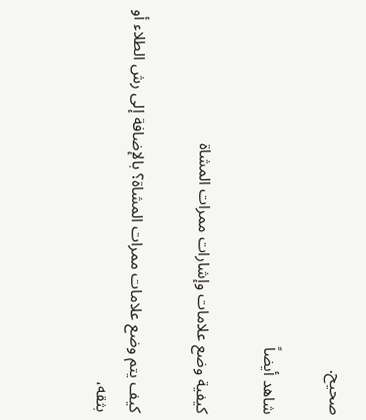صحيح.

شاهد أيضاً

كيفية وضع علامات وإشارات ممرات المشاة

كيف يتم وضع علامات ممرات المشاة؟ بالإضافة إلى رش الطلاء أو بثقه،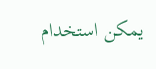يمكن استخدام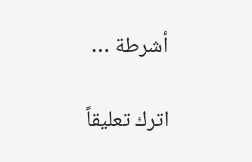أشرطة …

اترك تعليقاً